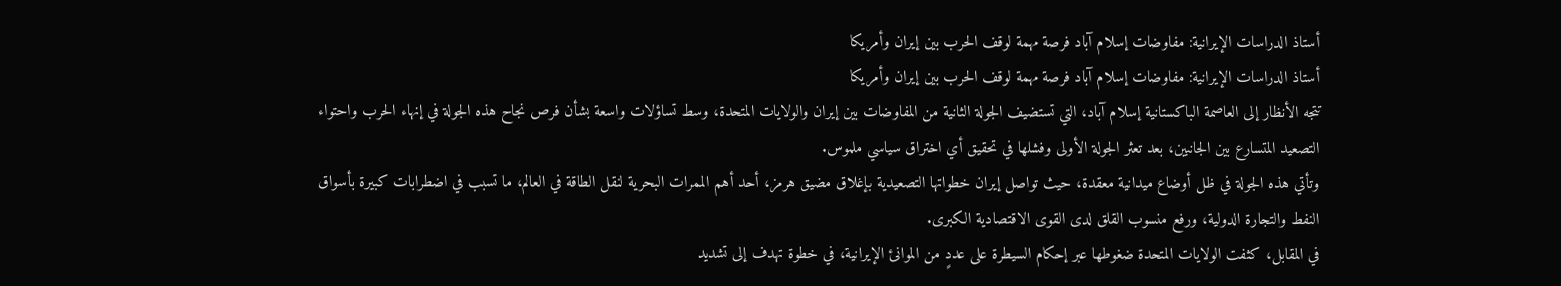أستاذ الدراسات الإيرانية: مفاوضات إسلام آباد فرصة مهمة لوقف الحرب بين إيران وأمريكا
أستاذ الدراسات الإيرانية: مفاوضات إسلام آباد فرصة مهمة لوقف الحرب بين إيران وأمريكا
تتجه الأنظار إلى العاصمة الباكستانية إسلام آباد، التي تستضيف الجولة الثانية من المفاوضات بين إيران والولايات المتحدة، وسط تساؤلات واسعة بشأن فرص نجاح هذه الجولة في إنهاء الحرب واحتواء التصعيد المتسارع بين الجانبين، بعد تعثر الجولة الأولى وفشلها في تحقيق أي اختراق سياسي ملموس.
وتأتي هذه الجولة في ظل أوضاع ميدانية معقدة، حيث تواصل إيران خطواتها التصعيدية بإغلاق مضيق هرمز، أحد أهم الممرات البحرية لنقل الطاقة في العالم، ما تسبب في اضطرابات كبيرة بأسواق النفط والتجارة الدولية، ورفع منسوب القلق لدى القوى الاقتصادية الكبرى.
في المقابل، كثفت الولايات المتحدة ضغوطها عبر إحكام السيطرة على عددٍ من الموانئ الإيرانية، في خطوة تهدف إلى تشديد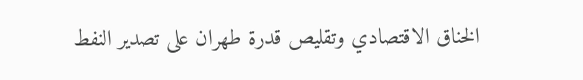الخناق الاقتصادي وتقليص قدرة طهران على تصدير النفط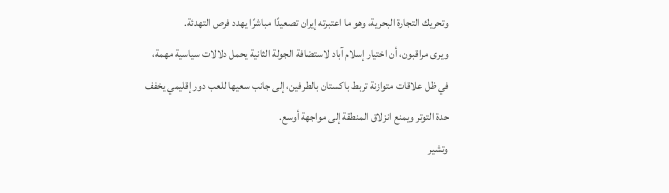وتحريك التجارة البحرية، وهو ما اعتبرته إيران تصعيدًا مباشرًا يهدد فرص التهدئة.
ويرى مراقبون، أن اختيار إسلام آباد لاستضافة الجولة الثانية يحمل دلالات سياسية مهمة، في ظل علاقات متوازنة تربط باكستان بالطرفين، إلى جانب سعيها للعب دور إقليمي يخفف حدة التوتر ويمنع انزلاق المنطقة إلى مواجهة أوسع.
وتشير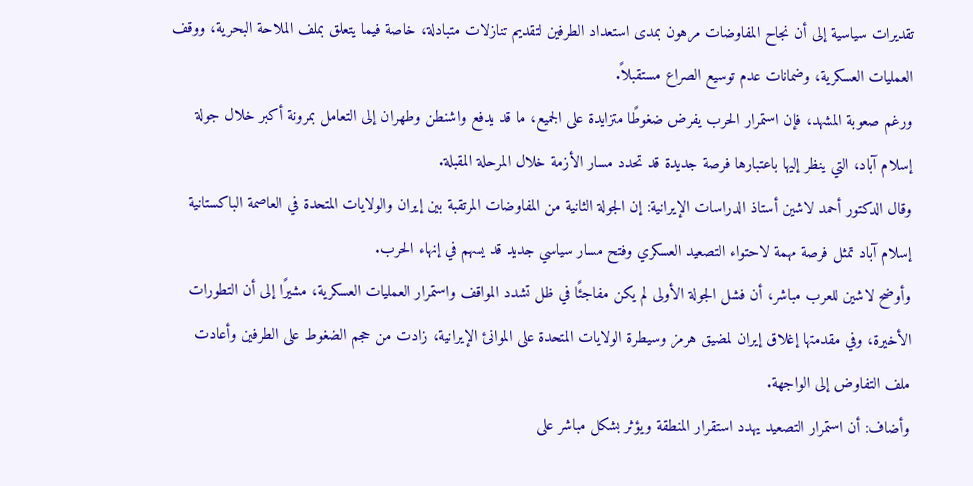تقديرات سياسية إلى أن نجاح المفاوضات مرهون بمدى استعداد الطرفين لتقديم تنازلات متبادلة، خاصة فيما يتعلق بملف الملاحة البحرية، ووقف العمليات العسكرية، وضمانات عدم توسيع الصراع مستقبلاً.
ورغم صعوبة المشهد، فإن استمرار الحرب يفرض ضغوطًا متزايدة على الجميع، ما قد يدفع واشنطن وطهران إلى التعامل بمرونة أكبر خلال جولة إسلام آباد، التي ينظر إليها باعتبارها فرصة جديدة قد تحدد مسار الأزمة خلال المرحلة المقبلة.
وقال الدكتور أحمد لاشين أستاذ الدراسات الإيرانية: إن الجولة الثانية من المفاوضات المرتقبة بين إيران والولايات المتحدة في العاصمة الباكستانية إسلام آباد تمثل فرصة مهمة لاحتواء التصعيد العسكري وفتح مسار سياسي جديد قد يسهم في إنهاء الحرب.
وأوضح لاشين للعرب مباشر، أن فشل الجولة الأولى لم يكن مفاجئًا في ظل تشدد المواقف واستمرار العمليات العسكرية، مشيرًا إلى أن التطورات الأخيرة، وفي مقدمتها إغلاق إيران لمضيق هرمز وسيطرة الولايات المتحدة على الموانئ الإيرانية، زادت من حجم الضغوط على الطرفين وأعادت ملف التفاوض إلى الواجهة.
وأضاف: أن استمرار التصعيد يهدد استقرار المنطقة ويؤثر بشكل مباشر على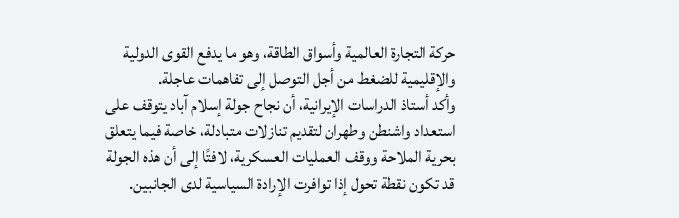حركة التجارة العالمية وأسواق الطاقة، وهو ما يدفع القوى الدولية والإقليمية للضغط من أجل التوصل إلى تفاهمات عاجلة.
وأكد أستاذ الدراسات الإيرانية، أن نجاح جولة إسلام آباد يتوقف على استعداد واشنطن وطهران لتقديم تنازلات متبادلة، خاصة فيما يتعلق بحرية الملاحة ووقف العمليات العسكرية، لافتًا إلى أن هذه الجولة قد تكون نقطة تحول إذا توافرت الإرادة السياسية لدى الجانبين.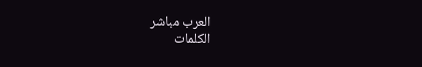العرب مباشر
الكلمات